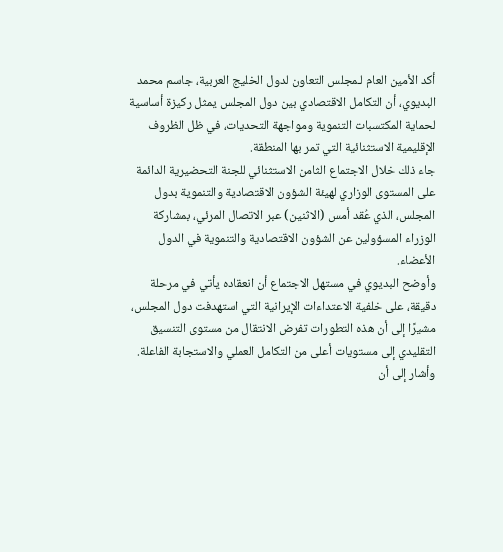أكد الأمين العام لـمجلس التعاون لدول الخليج العربية، جاسم محمد البديوي، أن التكامل الاقتصادي بين دول المجلس يمثل ركيزة أساسية لحماية المكتسبات التنموية ومواجهة التحديات، في ظل الظروف الإقليمية الاستثنائية التي تمر بها المنطقة.
جاء ذلك خلال الاجتماع الثامن الاستثنائي للجنة التحضيرية الدائمة على المستوى الوزاري لهيئة الشؤون الاقتصادية والتنموية بدول المجلس، الذي عُقد أمس (الاثنين) عبر الاتصال المرئي، بمشاركة الوزراء المسؤولين عن الشؤون الاقتصادية والتنموية في الدول الأعضاء.
وأوضح البديوي في مستهل الاجتماع أن انعقاده يأتي في مرحلة دقيقة، على خلفية الاعتداءات الإيرانية التي استهدفت دول المجلس، مشيرًا إلى أن هذه التطورات تفرض الانتقال من مستوى التنسيق التقليدي إلى مستويات أعلى من التكامل العملي والاستجابة الفاعلة.
وأشار إلى أن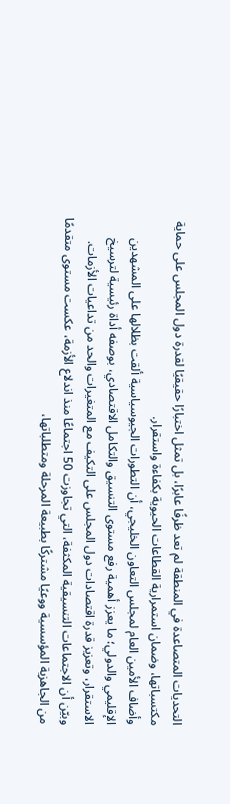التحديات المتصاعدة في المنطقة لم تعد ظرفًا عابرًا، بل تمثل اختبارًا حقيقيًا لقدرة دول المجلس على حماية مكتسباتها، وضمان استمرارية القطاعات الحيوية بكفاءة واستقرار.
وأضاف الأمين العام لمجلس التعاون الخليجي، أن التطورات الجيوسياسية ألقت بظلالها على المشهدين الإقليمي والدولي؛ ما يعزز أهمية رفع مستوى التنسيق والتكامل الاقتصادي، بوصفه أداة رئيسية لترسيخ الاستقرار، وتعزيز قدرة اقتصادات دول المجلس على التكيف مع المتغيرات والحد من تداعيات الأزمات.
وبيّن أن الاجتماعات التنسيقية المكثفة، التي تجاوزت 50 اجتماعًا منذ اندلاع الأزمة، عكست مستوى متقدمًا من الجاهزية المؤسسية ووعيًا مشتركًا بطبيعة المرحلة ومتطلباتها،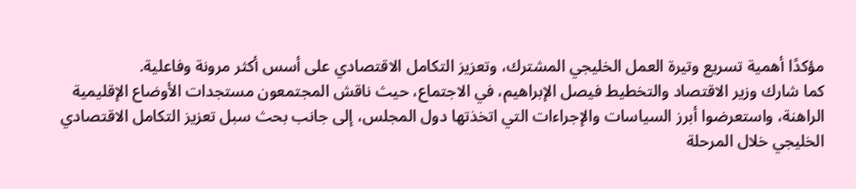مؤكدًا أهمية تسريع وتيرة العمل الخليجي المشترك، وتعزيز التكامل الاقتصادي على أسس أكثر مرونة وفاعلية.
كما شارك وزير الاقتصاد والتخطيط فيصل الإبراهيم، في الاجتماع، حيث ناقش المجتمعون مستجدات الأوضاع الإقليمية الراهنة، واستعرضوا أبرز السياسات والإجراءات التي اتخذتها دول المجلس، إلى جانب بحث سبل تعزيز التكامل الاقتصادي الخليجي خلال المرحلة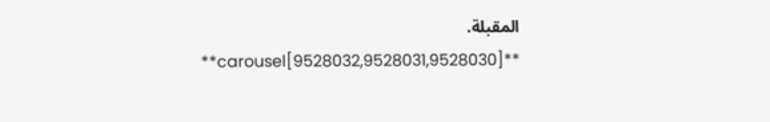المقبلة.
**carousel[9528032,9528031,9528030]**